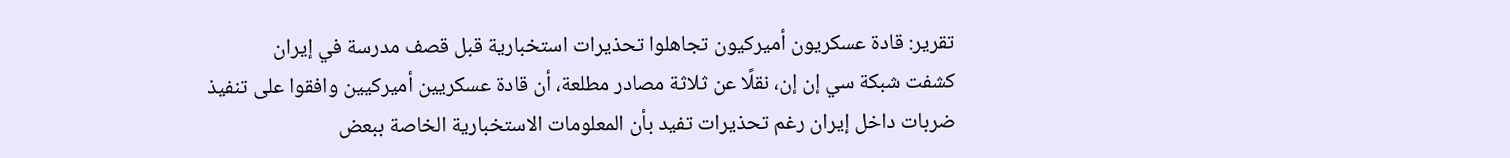تقرير: قادة عسكريون أميركيون تجاهلوا تحذيرات استخبارية قبل قصف مدرسة في إيران
كشفت شبكة سي إن إن، نقلًا عن ثلاثة مصادر مطلعة، أن قادة عسكريين أميركيين وافقوا على تنفيذ ضربات داخل إيران رغم تحذيرات تفيد بأن المعلومات الاستخبارية الخاصة ببعض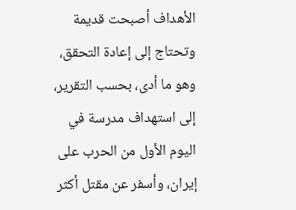الأهداف أصبحت قديمة وتحتاج إلى إعادة التحقق، وهو ما أدى، بحسب التقرير، إلى استهداف مدرسة في اليوم الأول من الحرب على إيران، وأسفر عن مقتل أكثر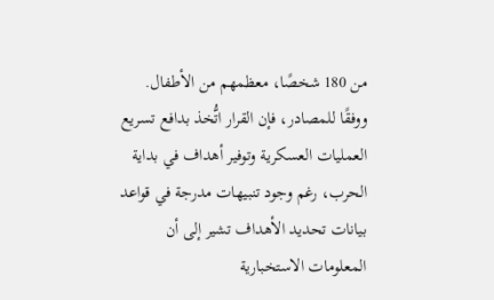من 180 شخصًا، معظمهم من الأطفال.
ووفقًا للمصادر، فإن القرار اتُّخذ بدافع تسريع العمليات العسكرية وتوفير أهداف في بداية الحرب، رغم وجود تنبيهات مدرجة في قواعد بيانات تحديد الأهداف تشير إلى أن المعلومات الاستخبارية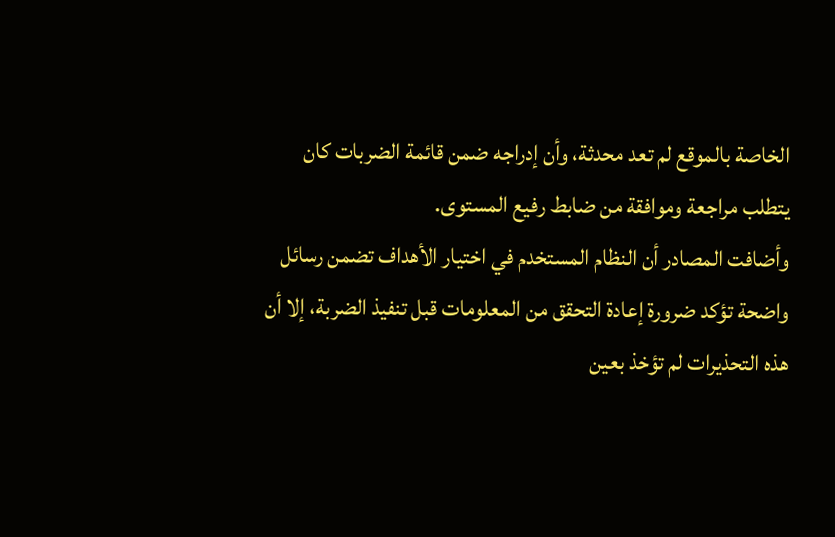الخاصة بالموقع لم تعد محدثة، وأن إدراجه ضمن قائمة الضربات كان يتطلب مراجعة وموافقة من ضابط رفيع المستوى.
وأضافت المصادر أن النظام المستخدم في اختيار الأهداف تضمن رسائل واضحة تؤكد ضرورة إعادة التحقق من المعلومات قبل تنفيذ الضربة، إلا أن هذه التحذيرات لم تؤخذ بعين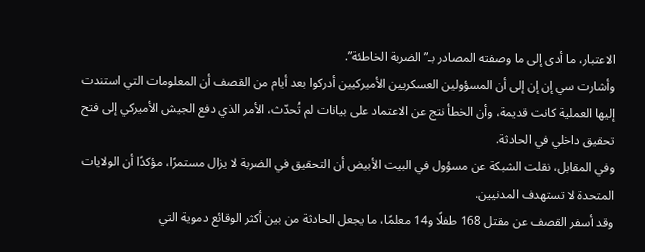الاعتبار، ما أدى إلى ما وصفته المصادر بـ”الضربة الخاطئة”.
وأشارت سي إن إن إلى أن المسؤولين العسكريين الأميركيين أدركوا بعد أيام من القصف أن المعلومات التي استندت إليها العملية كانت قديمة، وأن الخطأ نتج عن الاعتماد على بيانات لم تُحدّث، الأمر الذي دفع الجيش الأميركي إلى فتح تحقيق داخلي في الحادثة.
وفي المقابل، نقلت الشبكة عن مسؤول في البيت الأبيض أن التحقيق في الضربة لا يزال مستمرًا، مؤكدًا أن الولايات المتحدة لا تستهدف المدنيين.
وقد أسفر القصف عن مقتل 168 طفلًا و14 معلمًا، ما يجعل الحادثة من بين أكثر الوقائع دموية التي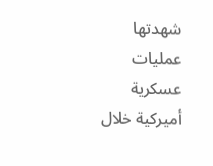شهدتها عمليات عسكرية أميركية خلال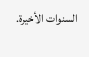السنوات الأخيرة.